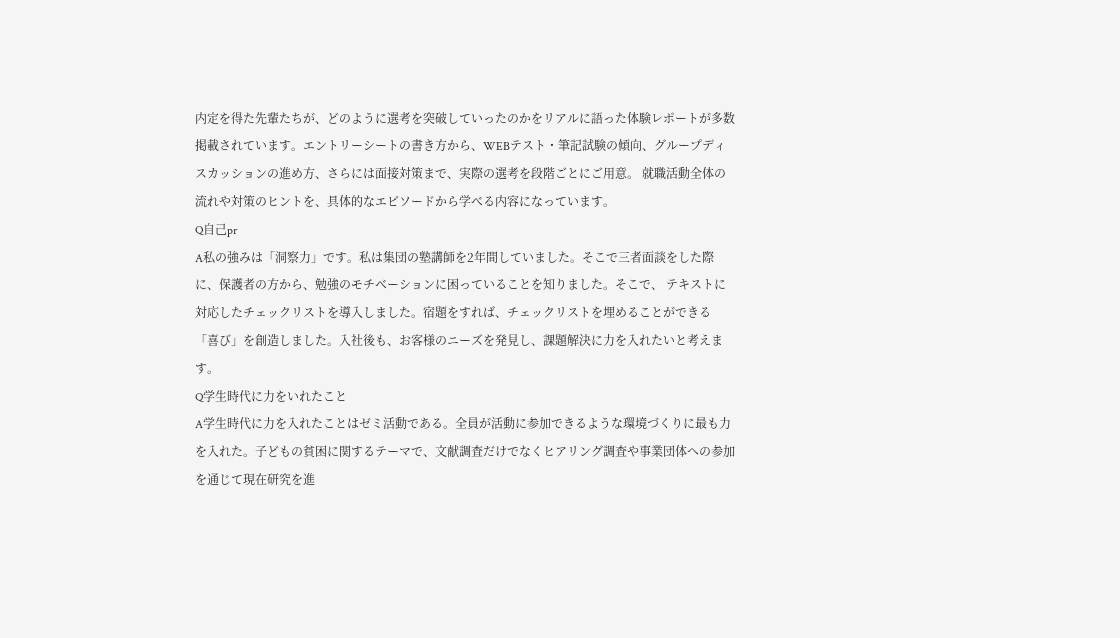内定を得た先輩たちが、どのように選考を突破していったのかをリアルに語った体験レポートが多数掲載されています。エントリーシートの書き方から、WEBテスト・筆記試験の傾向、グループディスカッションの進め方、さらには面接対策まで、実際の選考を段階ごとにご用意。 就職活動全体の流れや対策のヒントを、具体的なエピソードから学べる内容になっています。
Q自己pr
A私の強みは「洞察力」です。私は集団の塾講師を2年間していました。そこで三者面談をした際に、保護者の方から、勉強のモチベーションに困っていることを知りました。そこで、 テキストに対応したチェックリストを導入しました。宿題をすれば、チェックリストを埋めることができる 「喜び」を創造しました。入社後も、お客様のニーズを発見し、課題解決に力を入れたいと考えます。
Q学生時代に力をいれたこと
A学生時代に力を入れたことはゼミ活動である。全員が活動に参加できるような環境づくりに最も力を入れた。子どもの貧困に関するテーマで、文献調査だけでなくヒアリング調査や事業団体への参加を通じて現在研究を進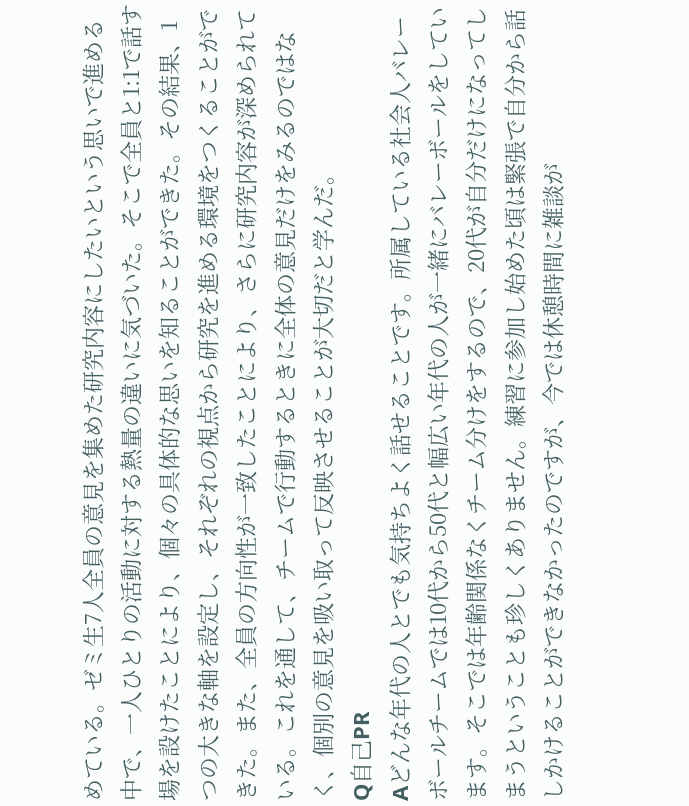めている。ゼミ生7人全員の意見を集めた研究内容にしたいという思いで進める中で、一人ひとりの活動に対する熱量の違いに気づいた。そこで全員と1:1で話す場を設けたことにより、個々の具体的な思いを知ることができた。その結果、1つの大きな軸を設定し、それぞれの視点から研究を進める環境をつくることができた。また、全員の方向性が一致したことにより、さらに研究内容が深められている。これを通して、チームで行動するときに全体の意見だけをみるのではなく、個別の意見を吸い取って反映させることが大切だと学んだ。
Q自己PR
Aどんな年代の人とでも気持ちよく話せることです。所属している社会人バレーボールチームでは10代から50代と幅広い年代の人が一緒にバレーボールをしています。そこでは年齢関係なくチーム分けをするので、20代が自分だけになってしまうということも珍しくありません。練習に参加し始めた頃は緊張で自分から話しかけることができなかったのですが、今では休憩時間に雑談が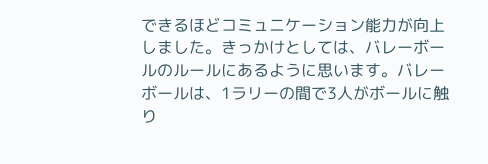できるほどコミュニケーション能力が向上しました。きっかけとしては、バレーボールのルールにあるように思います。バレーボールは、1ラリーの間で3人がボールに触り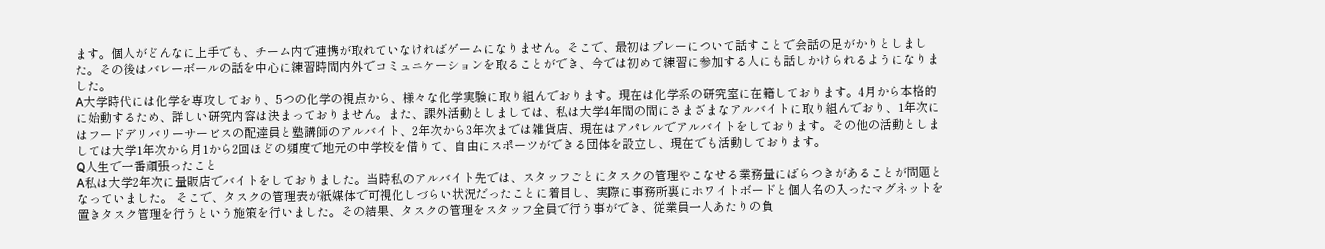ます。個人がどんなに上手でも、チーム内で連携が取れていなければゲームになりません。そこで、最初はプレーについて話すことで会話の足がかりとしました。その後はバレーボールの話を中心に練習時間内外でコミュニケーションを取ることができ、今では初めて練習に参加する人にも話しかけられるようになりました。
A大学時代には化学を専攻しており、5つの化学の視点から、様々な化学実験に取り組んでおります。現在は化学系の研究室に在籍しております。4月から本格的に始動するため、詳しい研究内容は決まっておりません。また、課外活動としましては、私は大学4年間の間にさまざまなアルバイトに取り組んでおり、1年次にはフードデリバリーサービスの配達員と塾講師のアルバイト、2年次から3年次までは雑貨店、現在はアパレルでアルバイトをしております。その他の活動としましては大学1年次から月1から2回ほどの頻度で地元の中学校を借りて、自由にスポーツができる団体を設立し、現在でも活動しております。
Q人生で一番頑張ったこと
A私は大学2年次に量販店でバイトをしておりました。当時私のアルバイト先では、スタッフごとにタスクの管理やこなせる業務量にばらつきがあることが問題となっていました。 そこで、タスクの管理表が紙媒体で可視化しづらい状況だったことに着目し、実際に事務所裏にホワイトボードと個人名の入ったマグネットを置きタスク管理を行うという施策を行いました。その結果、タスクの管理をスタッフ全員で行う事ができ、従業員一人あたりの負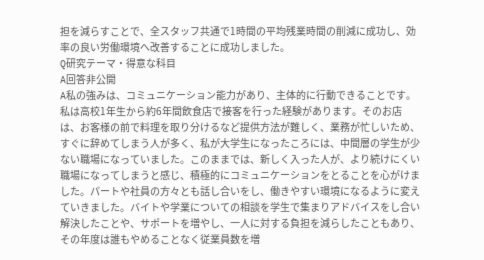担を減らすことで、全スタッフ共通で1時間の平均残業時間の削減に成功し、効率の良い労働環境へ改善することに成功しました。
Q研究テーマ・得意な科目
A回答非公開
A私の強みは、コミュニケーション能力があり、主体的に行動できることです。私は高校1年生から約6年間飲食店で接客を行った経験があります。そのお店は、お客様の前で料理を取り分けるなど提供方法が難しく、業務が忙しいため、すぐに辞めてしまう人が多く、私が大学生になったころには、中間層の学生が少ない職場になっていました。このままでは、新しく入った人が、より続けにくい職場になってしまうと感じ、積極的にコミュニケーションをとることを心がけました。パートや社員の方々とも話し合いをし、働きやすい環境になるように変えていきました。バイトや学業についての相談を学生で集まりアドバイスをし合い解決したことや、サポートを増やし、一人に対する負担を減らしたこともあり、その年度は誰もやめることなく従業員数を増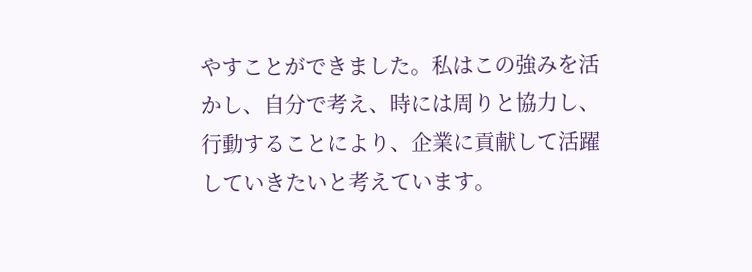やすことができました。私はこの強みを活かし、自分で考え、時には周りと協力し、行動することにより、企業に貢献して活躍していきたいと考えています。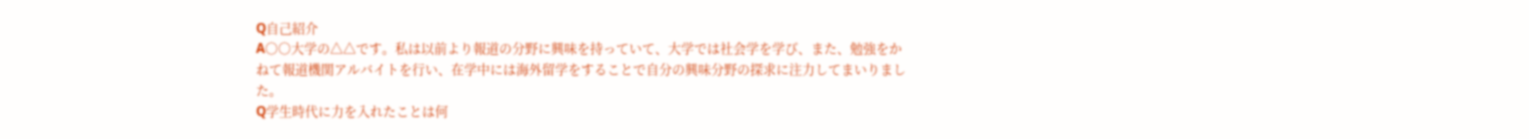Q自己紹介
A〇〇大学の△△です。私は以前より報道の分野に興味を持っていて、大学では社会学を学び、また、勉強をかねて報道機関アルバイトを行い、在学中には海外留学をすることで自分の興味分野の探求に注力してまいりました。
Q学生時代に力を入れたことは何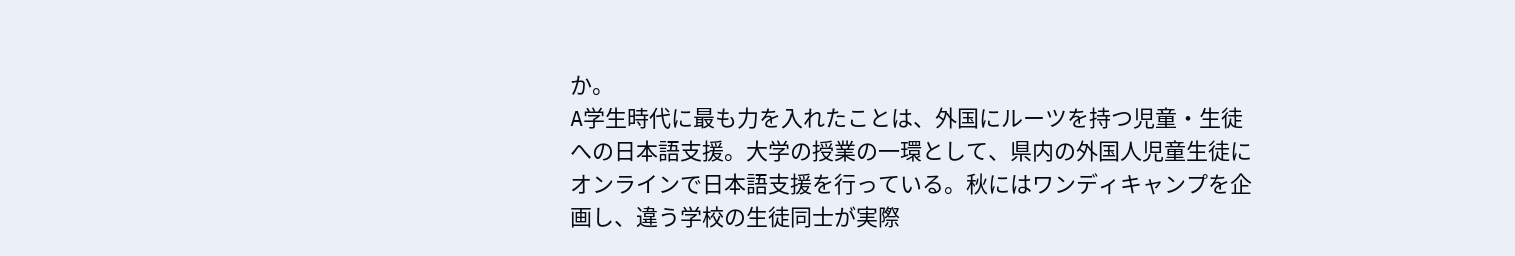か。
A学生時代に最も力を入れたことは、外国にルーツを持つ児童・生徒への日本語支援。大学の授業の一環として、県内の外国人児童生徒にオンラインで日本語支援を行っている。秋にはワンディキャンプを企画し、違う学校の生徒同士が実際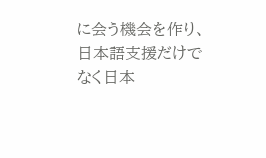に会う機会を作り、日本語支援だけでなく日本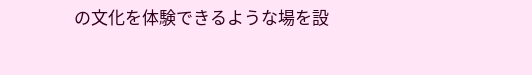の文化を体験できるような場を設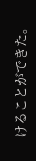けることができた。